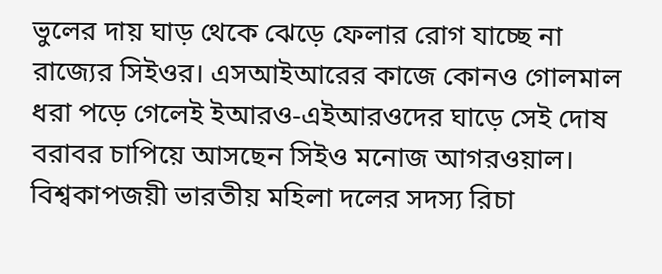ভুলের দায় ঘাড় থেকে ঝেড়ে ফেলার রোগ যাচ্ছে না রাজ্যের সিইওর। এসআইআরের কাজে কোনও গোলমাল ধরা পড়ে গেলেই ইআরও-এইআরওদের ঘাড়ে সেই দোষ বরাবর চাপিয়ে আসছেন সিইও মনোজ আগরওয়াল। বিশ্বকাপজয়ী ভারতীয় মহিলা দলের সদস্য রিচা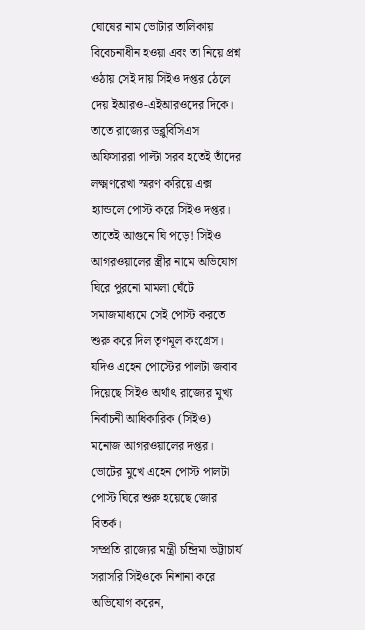ঘোষের নাম ভোটার তালিকায় বিবেচনাধীন হওয়া এবং তা নিয়ে প্রশ্ন ওঠায় সেই দায় সিইও দপ্তর ঠেলে দেয় ইআরও-এইআরওদের দিকে। তাতে রাজ্যের ডব্লুবিসিএস অফিসাররা পাল্টা সরব হতেই তাঁদের লক্ষ্মণরেখা স্মরণ করিয়ে এক্স হ্যান্ডলে পোস্ট করে সিইও দপ্তর। তাতেই আগুনে ঘি পড়ে! সিইও আগরওয়ালের স্ত্রীর নামে অভিযোগ ঘিরে পুরনো মামলা ঘেঁটে সমাজমাধ্যমে সেই পোস্ট করতে শুরু করে দিল তৃণমূল কংগ্রেস। যদিও এহেন পোস্টের পালটা জবাব দিয়েছে সিইও অর্থাৎ রাজ্যের মুখ্য নির্বাচনী আধিকারিক (সিইও) মনোজ আগরওয়ালের দপ্তর। ভোটের মুখে এহেন পোস্ট পালটা পোস্ট ঘিরে শুরু হয়েছে জোর বিতর্ক।
সম্প্রতি রাজ্যের মন্ত্রী চন্দ্রিমা ভট্টাচার্য সরাসরি সিইওকে নিশানা করে অভিযোগ করেন,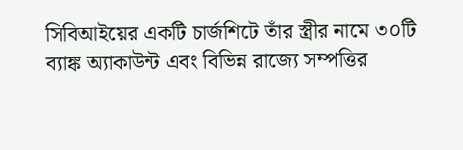সিবিআইয়ের একটি চার্জশিটে তাঁর স্ত্রীর নামে ৩০টি ব্যাঙ্ক অ্যাকাউন্ট এবং বিভিন্ন রাজ্যে সম্পত্তির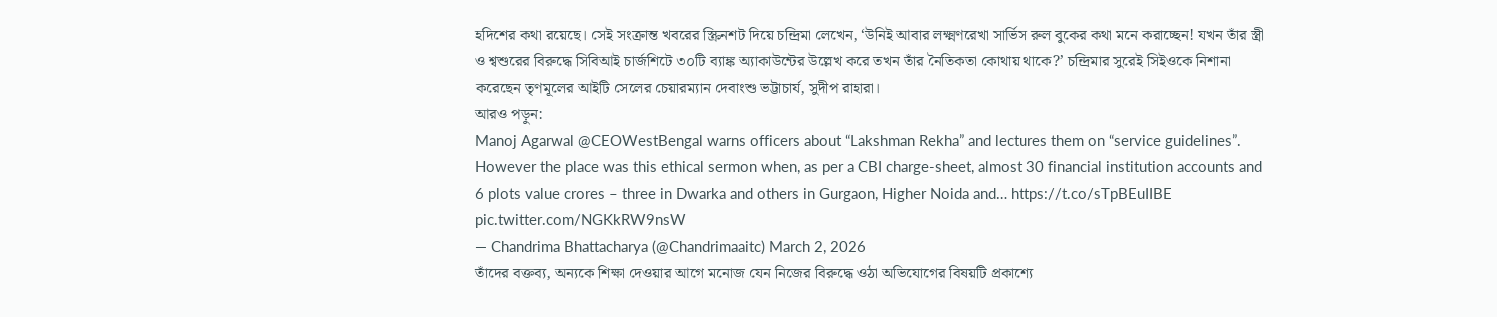হদিশের কথা রয়েছে। সেই সংক্রান্ত খবরের স্ক্রিনশট দিয়ে চন্দ্রিমা লেখেন, ‘উনিই আবার লক্ষ্মণরেখা সার্ভিস রুল বুকের কথা মনে করাচ্ছেন! যখন তাঁর স্ত্রী ও শ্বশুরের বিরুদ্ধে সিবিআই চার্জশিটে ৩০টি ব্যাঙ্ক অ্যাকাউন্টের উল্লেখ করে তখন তাঁর নৈতিকতা কোথায় থাকে?’ চন্দ্রিমার সুরেই সিইওকে নিশানা করেছেন তৃণমূলের আইটি সেলের চেয়ারম্যান দেবাংশু ভট্টাচার্য, সুদীপ রাহারা।
আরও পড়ুন:
Manoj Agarwal @CEOWestBengal warns officers about “Lakshman Rekha” and lectures them on “service guidelines”. However the place was this ethical sermon when, as per a CBI charge-sheet, almost 30 financial institution accounts and 6 plots value crores – three in Dwarka and others in Gurgaon, Higher Noida and… https://t.co/sTpBEuIIBE pic.twitter.com/NGKkRW9nsW
— Chandrima Bhattacharya (@Chandrimaaitc) March 2, 2026
তাঁদের বক্তব্য, অন্যকে শিক্ষা দেওয়ার আগে মনোজ যেন নিজের বিরুদ্ধে ওঠা অভিযোগের বিষয়টি প্রকাশ্যে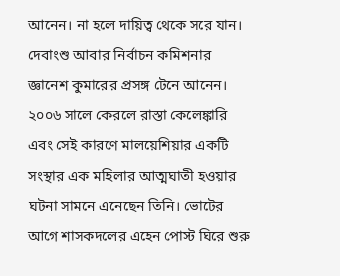আনেন। না হলে দায়িত্ব থেকে সরে যান। দেবাংশু আবার নির্বাচন কমিশনার জ্ঞানেশ কুমারের প্রসঙ্গ টেনে আনেন। ২০০৬ সালে কেরলে রাস্তা কেলেঙ্কারি এবং সেই কারণে মালয়েশিয়ার একটি সংস্থার এক মহিলার আত্মঘাতী হওয়ার ঘটনা সামনে এনেছেন তিনি। ভোটের আগে শাসকদলের এহেন পোস্ট ঘিরে শুরু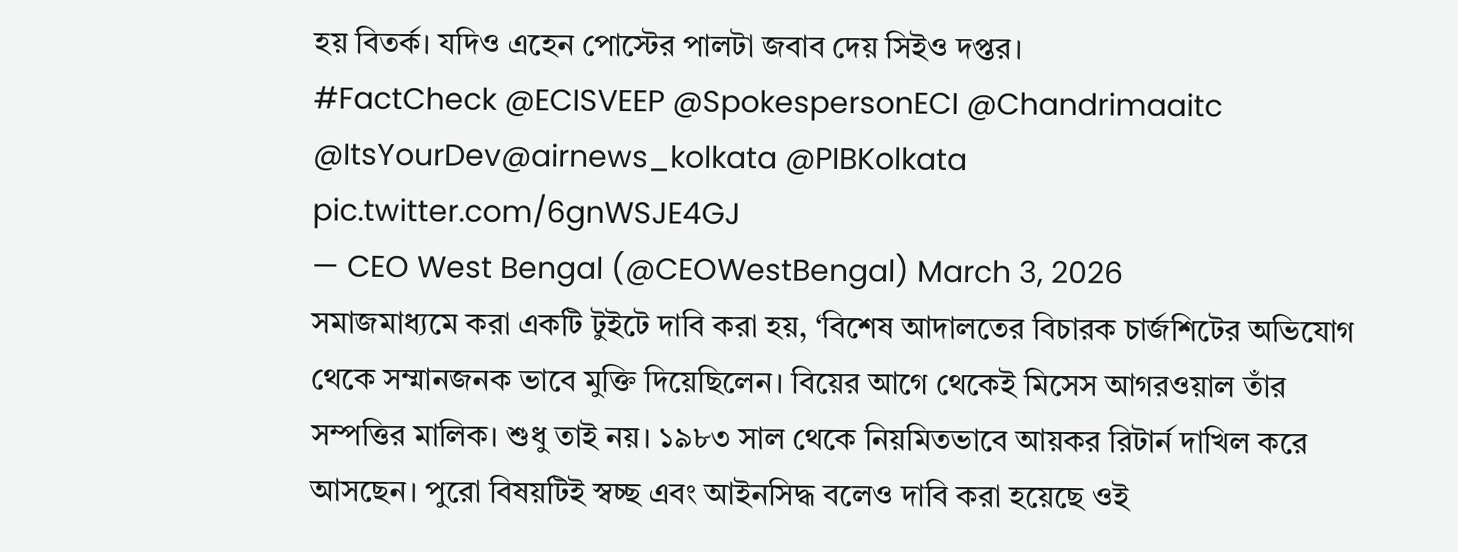হয় বিতর্ক। যদিও এহেন পোস্টের পালটা জবাব দেয় সিইও দপ্তর।
#FactCheck @ECISVEEP @SpokespersonECI @Chandrimaaitc @ItsYourDev@airnews_kolkata @PIBKolkata pic.twitter.com/6gnWSJE4GJ
— CEO West Bengal (@CEOWestBengal) March 3, 2026
সমাজমাধ্যমে করা একটি টুইটে দাবি করা হয়, ‘বিশেষ আদালতের বিচারক চার্জশিটের অভিযোগ থেকে সম্মানজনক ভাবে মুক্তি দিয়েছিলেন। বিয়ের আগে থেকেই মিসেস আগরওয়াল তাঁর সম্পত্তির মালিক। শুধু তাই নয়। ১৯৮৩ সাল থেকে নিয়মিতভাবে আয়কর রিটার্ন দাখিল করে আসছেন। পুরো বিষয়টিই স্বচ্ছ এবং আইনসিদ্ধ বলেও দাবি করা হয়েছে ওই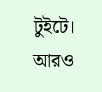টুইটে।
আরও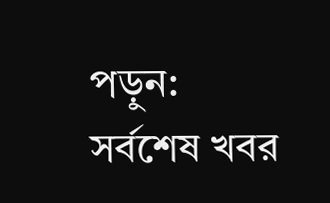পড়ুন:
সর্বশেষ খবর